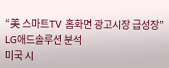“美 스마트TV 홈화면 광고시장 급성장” LG애드솔루션 분석
미국 시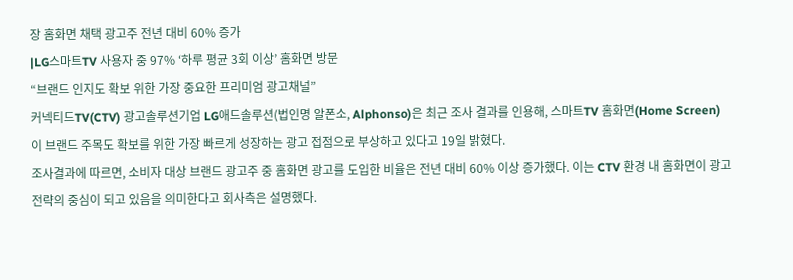장 홈화면 채택 광고주 전년 대비 60% 증가
|LG스마트TV 사용자 중 97% ‘하루 평균 3회 이상’ 홈화면 방문
“브랜드 인지도 확보 위한 가장 중요한 프리미엄 광고채널”
커넥티드TV(CTV) 광고솔루션기업 LG애드솔루션(법인명 알폰소, Alphonso)은 최근 조사 결과를 인용해, 스마트TV 홈화면(Home Screen)이 브랜드 주목도 확보를 위한 가장 빠르게 성장하는 광고 접점으로 부상하고 있다고 19일 밝혔다.
조사결과에 따르면, 소비자 대상 브랜드 광고주 중 홈화면 광고를 도입한 비율은 전년 대비 60% 이상 증가했다. 이는 CTV 환경 내 홈화면이 광고 전략의 중심이 되고 있음을 의미한다고 회사측은 설명했다.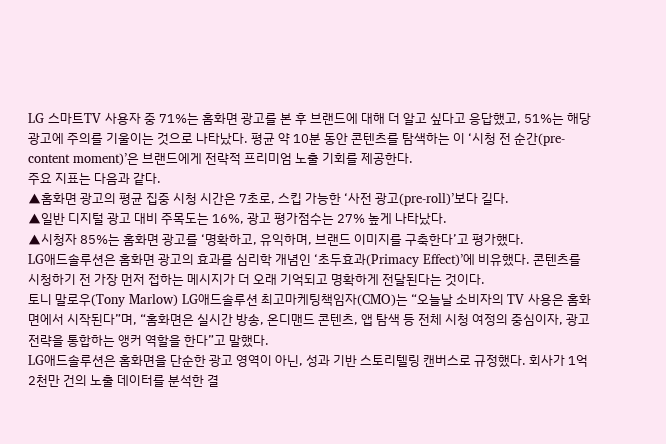LG 스마트TV 사용자 중 71%는 홈화면 광고를 본 후 브랜드에 대해 더 알고 싶다고 응답했고, 51%는 해당 광고에 주의를 기울이는 것으로 나타났다. 평균 약 10분 동안 콘텐츠를 탐색하는 이 ‘시청 전 순간(pre-content moment)’은 브랜드에게 전략적 프리미엄 노출 기회를 제공한다.
주요 지표는 다음과 같다.
▲홈화면 광고의 평균 집중 시청 시간은 7초로, 스킵 가능한 ‘사전 광고(pre-roll)’보다 길다.
▲일반 디지털 광고 대비 주목도는 16%, 광고 평가점수는 27% 높게 나타났다.
▲시청자 85%는 홈화면 광고를 ‘명확하고, 유익하며, 브랜드 이미지를 구축한다’고 평가했다.
LG애드솔루션은 홈화면 광고의 효과를 심리학 개념인 ‘초두효과(Primacy Effect)’에 비유했다. 콘텐츠를 시청하기 전 가장 먼저 접하는 메시지가 더 오래 기억되고 명확하게 전달된다는 것이다.
토니 말로우(Tony Marlow) LG애드솔루션 최고마케팅책임자(CMO)는 “오늘날 소비자의 TV 사용은 홈화면에서 시작된다”며, “홈화면은 실시간 방송, 온디맨드 콘텐츠, 앱 탐색 등 전체 시청 여정의 중심이자, 광고 전략을 통합하는 앵커 역할을 한다”고 말했다.
LG애드솔루션은 홈화면을 단순한 광고 영역이 아닌, 성과 기반 스토리텔링 캔버스로 규정했다. 회사가 1억 2천만 건의 노출 데이터를 분석한 결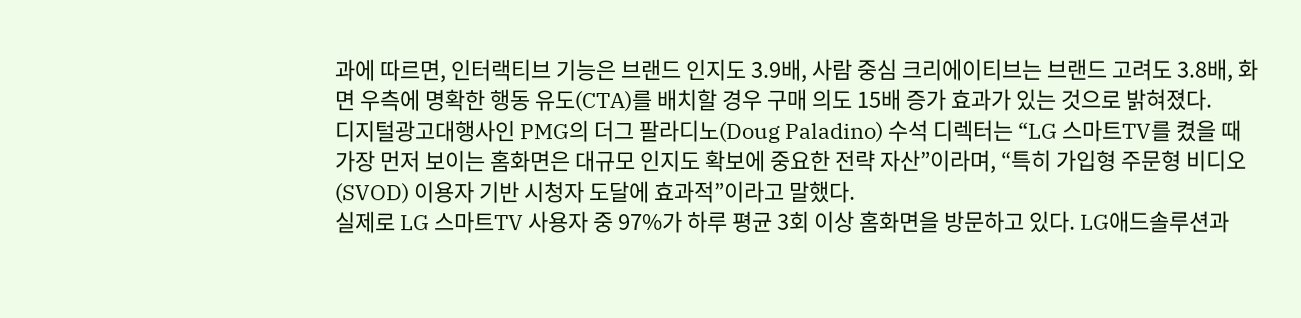과에 따르면, 인터랙티브 기능은 브랜드 인지도 3.9배, 사람 중심 크리에이티브는 브랜드 고려도 3.8배, 화면 우측에 명확한 행동 유도(CTA)를 배치할 경우 구매 의도 15배 증가 효과가 있는 것으로 밝혀졌다.
디지털광고대행사인 PMG의 더그 팔라디노(Doug Paladino) 수석 디렉터는 “LG 스마트TV를 켰을 때 가장 먼저 보이는 홈화면은 대규모 인지도 확보에 중요한 전략 자산”이라며, “특히 가입형 주문형 비디오(SVOD) 이용자 기반 시청자 도달에 효과적”이라고 말했다.
실제로 LG 스마트TV 사용자 중 97%가 하루 평균 3회 이상 홈화면을 방문하고 있다. LG애드솔루션과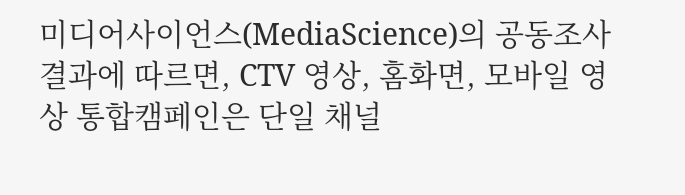미디어사이언스(MediaScience)의 공동조사 결과에 따르면, CTV 영상, 홈화면, 모바일 영상 통합캠페인은 단일 채널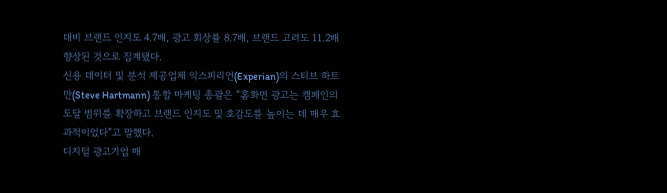대비 브랜드 인지도 4.7배, 광고 회상률 8.7배, 브랜드 고려도 11.2배 향상된 것으로 집계됐다.
신용 데이터 및 분석 제공업체 익스피리언(Experian)의 스티브 하트만(Steve Hartmann) 통합 마케팅 총괄은 “홈화면 광고는 캠페인의 도달 범위를 확장하고 브랜드 인지도 및 호감도를 높이는 데 매우 효과적이었다”고 말했다.
디지털 광고기업 매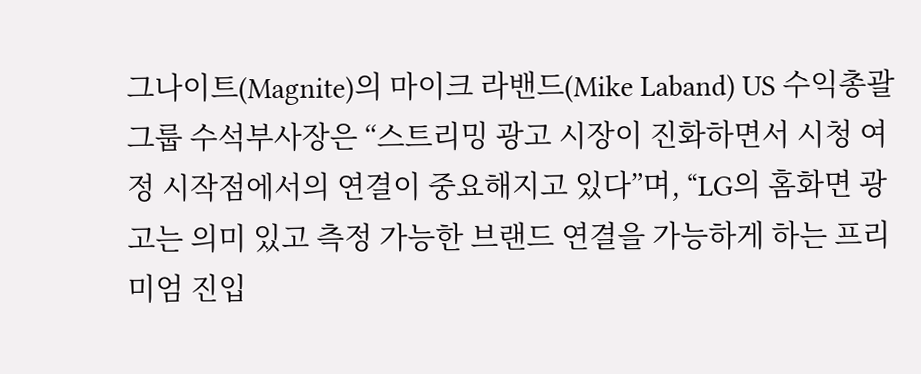그나이트(Magnite)의 마이크 라밴드(Mike Laband) US 수익총괄 그룹 수석부사장은 “스트리밍 광고 시장이 진화하면서 시청 여정 시작점에서의 연결이 중요해지고 있다”며, “LG의 홈화면 광고는 의미 있고 측정 가능한 브랜드 연결을 가능하게 하는 프리미엄 진입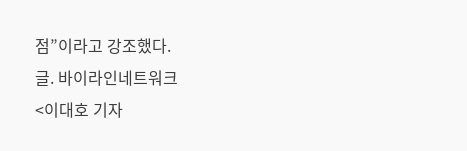점”이라고 강조했다.
글. 바이라인네트워크
<이대호 기자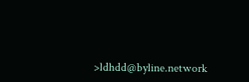>ldhdd@byline.network